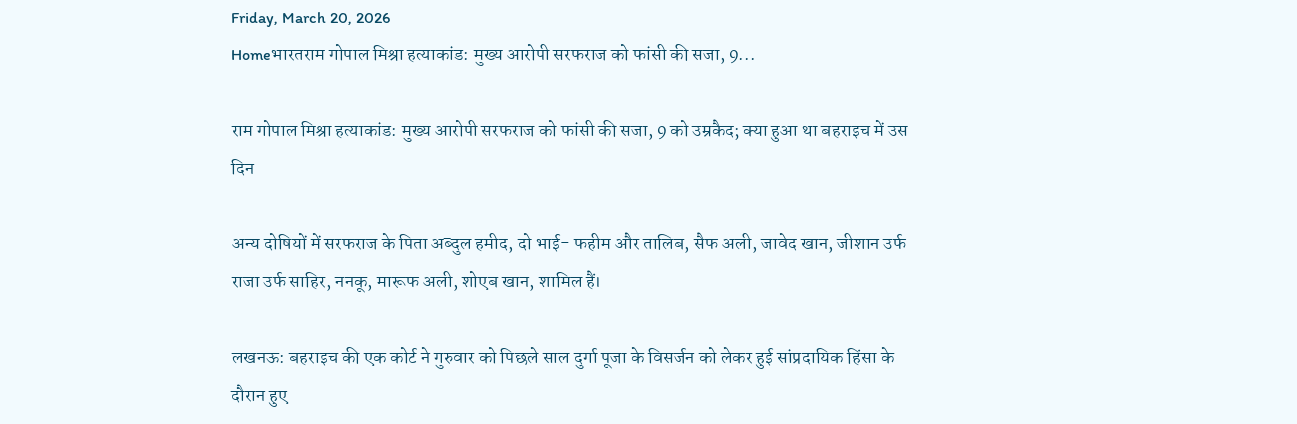Friday, March 20, 2026
Homeभारतराम गोपाल मिश्रा हत्याकांड: मुख्य आरोपी सरफराज को फांसी की सजा, 9...

राम गोपाल मिश्रा हत्याकांड: मुख्य आरोपी सरफराज को फांसी की सजा, 9 को उम्रकैद; क्या हुआ था बहराइच में उस दिन

अन्य दोषियों में सरफराज के पिता अब्दुल हमीद, दो भाई- फहीम और तालिब, सैफ अली, जावेद खान, जीशान उर्फ राजा उर्फ साहिर, ननकू, मारूफ अली, शोएब खान, शामिल हैं।

लखनऊ: बहराइच की एक कोर्ट ने गुरुवार को पिछले साल दुर्गा पूजा के विसर्जन को लेकर हुई सांप्रदायिक हिंसा के दौरान हुए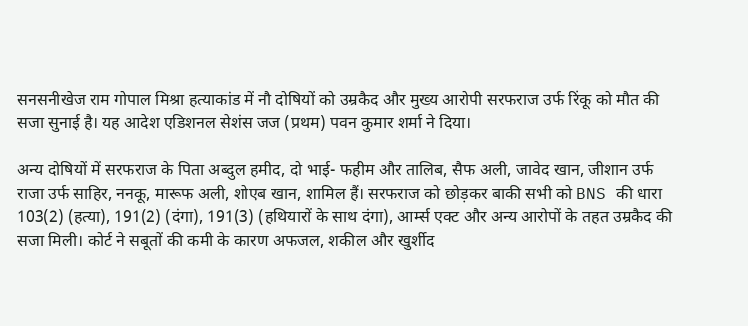सनसनीखेज राम गोपाल मिश्रा हत्याकांड में नौ दोषियों को उम्रकैद और मुख्य आरोपी सरफराज उर्फ रिंकू को मौत की सजा सुनाई है। यह आदेश एडिशनल सेशंस जज (प्रथम) पवन कुमार शर्मा ने दिया।

अन्य दोषियों में सरफराज के पिता अब्दुल हमीद, दो भाई- फहीम और तालिब, सैफ अली, जावेद खान, जीशान उर्फ राजा उर्फ साहिर, ननकू, मारूफ अली, शोएब खान, शामिल हैं। सरफराज को छोड़कर बाकी सभी को BNS की धारा 103(2) (हत्या), 191(2) (दंगा), 191(3) (हथियारों के साथ दंगा), आर्म्स एक्ट और अन्य आरोपों के तहत उम्रकैद की सजा मिली। कोर्ट ने सबूतों की कमी के कारण अफजल, शकील और खुर्शीद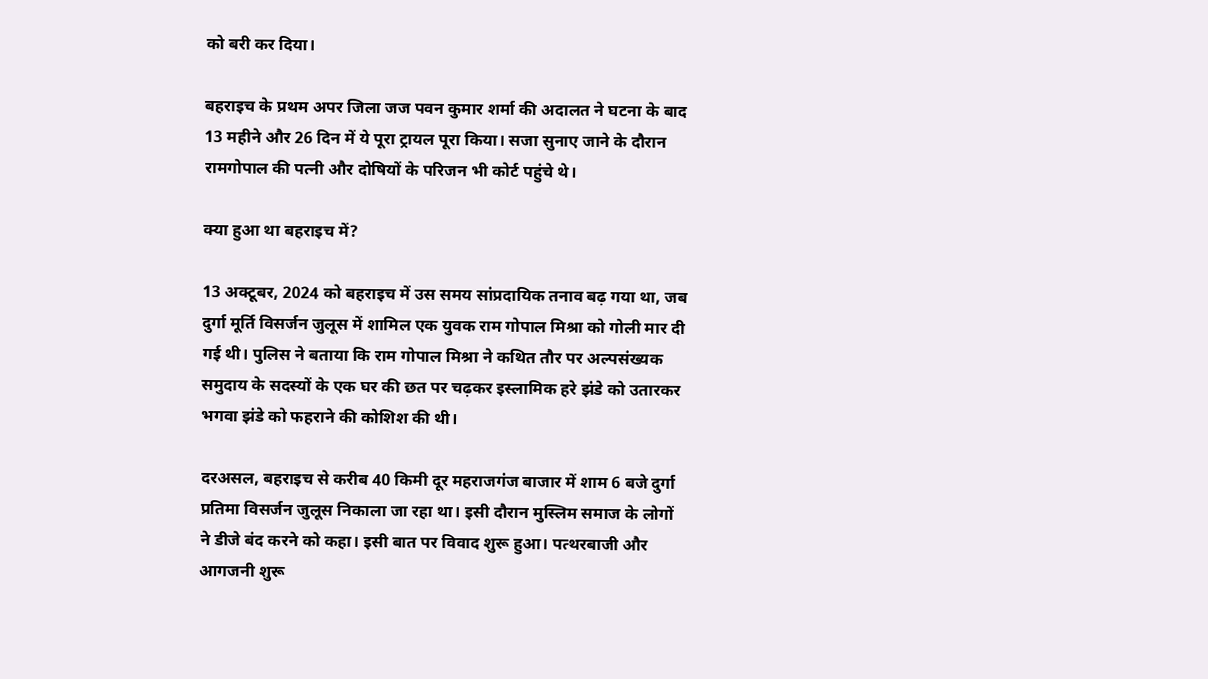को बरी कर दिया।

बहराइच के प्रथम अपर जिला जज पवन कुमार शर्मा की अदालत ने घटना के बाद 13 महीने और 26 दिन में ये पूरा ट्रायल पूरा किया। सजा सुनाए जाने के दौरान रामगोपाल की पत्नी और दोषियों के परिजन भी कोर्ट पहुंचे थे।

क्या हुआ था बहराइच में?

13 अक्टूबर, 2024 को बहराइच में उस समय सांप्रदायिक तनाव बढ़ गया था, जब दुर्गा मूर्ति विसर्जन जुलूस में शामिल एक युवक राम गोपाल मिश्रा को गोली मार दी गई थी। पुलिस ने बताया कि राम गोपाल मिश्रा ने कथित तौर पर अल्पसंख्यक समुदाय के सदस्यों के एक घर की छत पर चढ़कर इस्लामिक हरे झंडे को उतारकर भगवा झंडे को फहराने की कोशिश की थी।

दरअसल, बहराइच से करीब 40 किमी दूर महराजगंज बाजार में शाम 6 बजे दुर्गा प्रतिमा विसर्जन जुलूस निकाला जा रहा था। इसी दौरान मुस्लिम समाज के लोगों ने डीजे बंद करने को कहा। इसी बात पर विवाद शुरू हुआ। पत्थरबाजी और आगजनी शुरू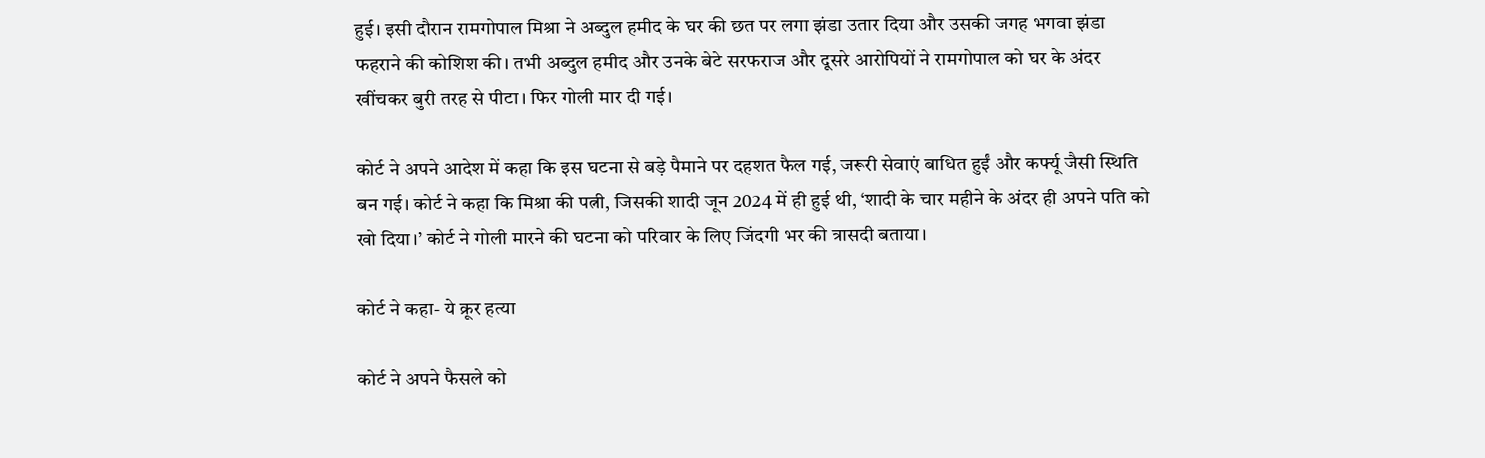हुई। इसी दौरान रामगोपाल मिश्रा ने अब्दुल हमीद के घर की छत पर लगा झंडा उतार दिया और उसकी जगह भगवा झंडा फहराने की कोशिश की। तभी अब्दुल हमीद और उनके बेटे सरफराज और दूसरे आरोपियों ने रामगोपाल को घर के अंदर खींचकर बुरी तरह से पीटा। फिर गोली मार दी गई।

कोर्ट ने अपने आदेश में कहा कि इस घटना से बड़े पैमाने पर दहशत फैल गई, जरूरी सेवाएं बाधित हुईं और कर्फ्यू जैसी स्थिति बन गई। कोर्ट ने कहा कि मिश्रा की पत्नी, जिसकी शादी जून 2024 में ही हुई थी, ‘शादी के चार महीने के अंदर ही अपने पति को खो दिया।’ कोर्ट ने गोली मारने की घटना को परिवार के लिए जिंदगी भर की त्रासदी बताया।

कोर्ट ने कहा- ये क्रूर हत्या

कोर्ट ने अपने फैसले को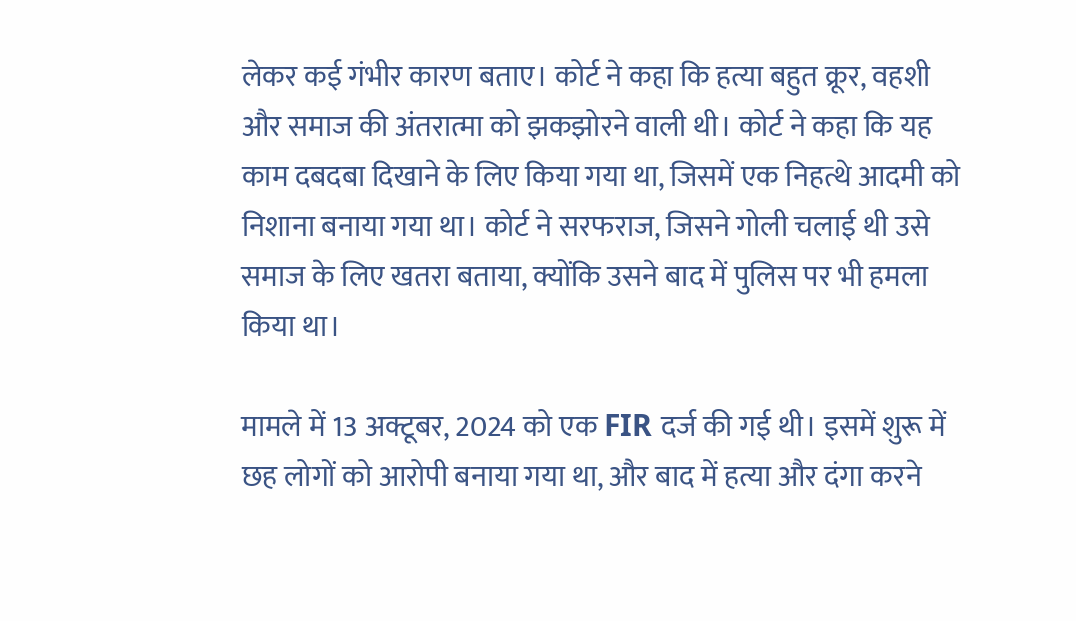लेकर कई गंभीर कारण बताए। कोर्ट ने कहा कि हत्या बहुत क्रूर, वहशी और समाज की अंतरात्मा को झकझोरने वाली थी। कोर्ट ने कहा कि यह काम दबदबा दिखाने के लिए किया गया था, जिसमें एक निहत्थे आदमी को निशाना बनाया गया था। कोर्ट ने सरफराज, जिसने गोली चलाई थी उसे समाज के लिए खतरा बताया, क्योंकि उसने बाद में पुलिस पर भी हमला किया था।

मामले में 13 अक्टूबर, 2024 को एक FIR दर्ज की गई थी। इसमें शुरू में छह लोगों को आरोपी बनाया गया था, और बाद में हत्या और दंगा करने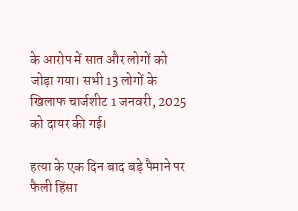के आरोप में सात और लोगों को जोड़ा गया। सभी 13 लोगों के खिलाफ चार्जशीट 1 जनवरी, 2025 को दायर की गई।

हत्या के एक दिन बाद बड़े पैमाने पर फैली हिंसा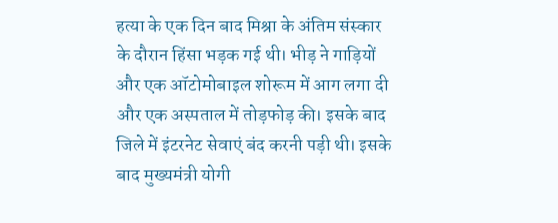हत्या के एक दिन बाद मिश्रा के अंतिम संस्कार के दौरान हिंसा भड़क गई थी। भीड़ ने गाड़ियों और एक ऑटोमोबाइल शोरूम में आग लगा दी और एक अस्पताल में तोड़फोड़ की। इसके बाद जिले में इंटरनेट सेवाएं बंद करनी पड़ी थी। इसके बाद मुख्यमंत्री योगी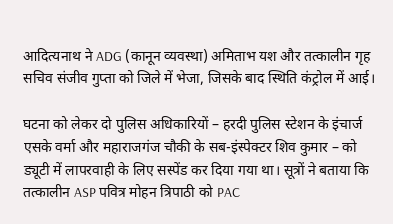आदित्यनाथ ने ADG (कानून व्यवस्था) अमिताभ यश और तत्कालीन गृह सचिव संजीव गुप्ता को जिले में भेजा, जिसके बाद स्थिति कंट्रोल में आई।

घटना को लेकर दो पुलिस अधिकारियों – हरदी पुलिस स्टेशन के इंचार्ज एसके वर्मा और महाराजगंज चौकी के सब-इंस्पेक्टर शिव कुमार – को ड्यूटी में लापरवाही के लिए सस्पेंड कर दिया गया था। सूत्रों ने बताया कि तत्कालीन ASP पवित्र मोहन त्रिपाठी को PAC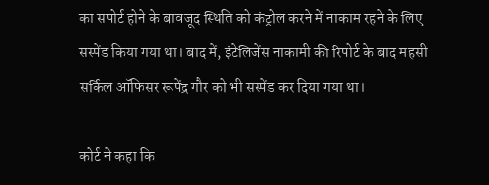का सपोर्ट होने के बावजूद स्थिति को कंट्रोल करने में नाकाम रहने के लिए सस्पेंड किया गया था। बाद में, इंटेलिजेंस नाकामी की रिपोर्ट के बाद महसी सर्किल ऑफिसर रूपेंद्र गौर को भी सस्पेंड कर दिया गया था।

कोर्ट ने कहा कि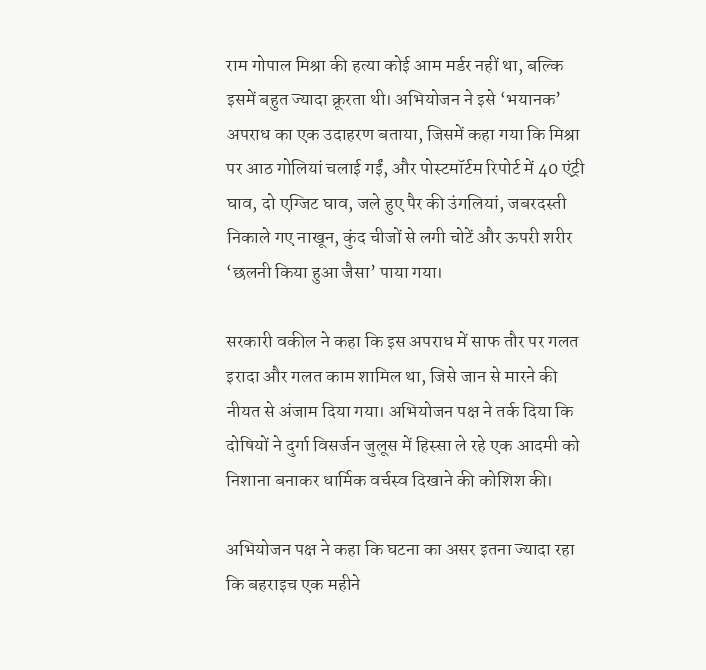राम गोपाल मिश्रा की हत्या कोई आम मर्डर नहीं था, बल्कि इसमें बहुत ज्यादा क्रूरता थी। अभियोजन ने इसे ‘भयानक’ अपराध का एक उदाहरण बताया, जिसमें कहा गया कि मिश्रा पर आठ गोलियां चलाई गईं, और पोस्टमॉर्टम रिपोर्ट में 40 एंट्री घाव, दो एग्जिट घाव, जले हुए पैर की उंगलियां, जबरदस्ती निकाले गए नाखून, कुंद चीजों से लगी चोटें और ऊपरी शरीर ‘छलनी किया हुआ जैसा’ पाया गया।

सरकारी वकील ने कहा कि इस अपराध में साफ तौर पर गलत इरादा और गलत काम शामिल था, जिसे जान से मारने की नीयत से अंजाम दिया गया। अभियोजन पक्ष ने तर्क दिया कि दोषियों ने दुर्गा विसर्जन जुलूस में हिस्सा ले रहे एक आदमी को निशाना बनाकर धार्मिक वर्चस्व दिखाने की कोशिश की।

अभियोजन पक्ष ने कहा कि घटना का असर इतना ज्यादा रहा कि बहराइच एक महीने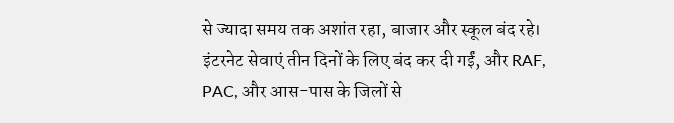से ज्यादा समय तक अशांत रहा, बाजार और स्कूल बंद रहे। इंटरनेट सेवाएं तीन दिनों के लिए बंद कर दी गईं, और RAF, PAC, और आस-पास के जिलों से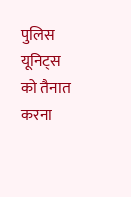पुलिस यूनिट्स को तैनात करना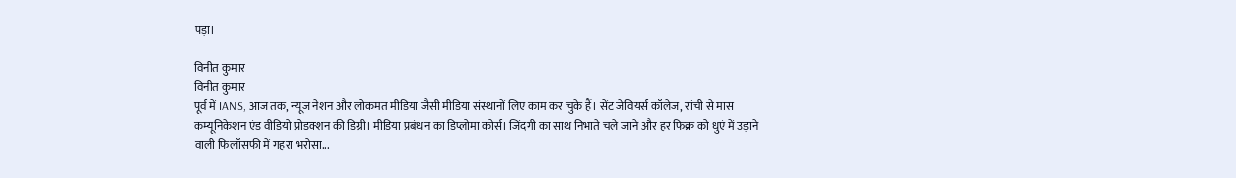पड़ा।

विनीत कुमार
विनीत कुमार
पूर्व में IANS, आज तक, न्यूज नेशन और लोकमत मीडिया जैसी मीडिया संस्थानों लिए काम कर चुके हैं। सेंट जेवियर्स कॉलेज, रांची से मास कम्यूनिकेशन एंड वीडियो प्रोडक्शन की डिग्री। मीडिया प्रबंधन का डिप्लोमा कोर्स। जिंदगी का साथ निभाते चले जाने और हर फिक्र को धुएं में उड़ाने वाली फिलॉसफी में गहरा भरोसा...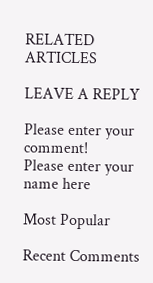RELATED ARTICLES

LEAVE A REPLY

Please enter your comment!
Please enter your name here

Most Popular

Recent Comments